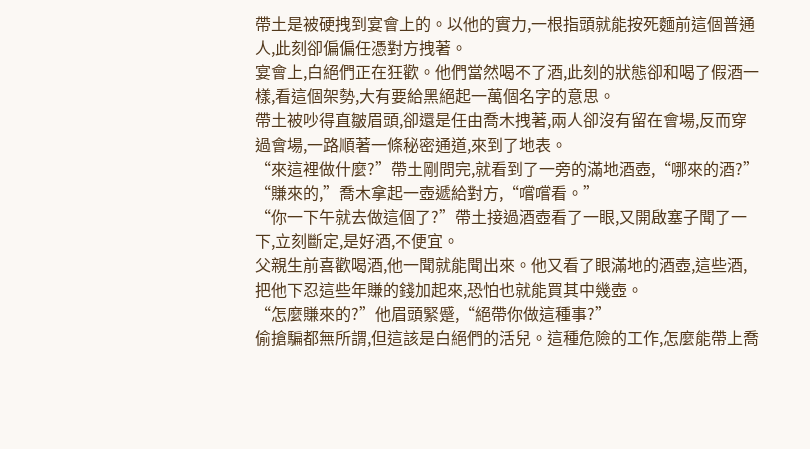帶土是被硬拽到宴會上的。以他的實力,一根指頭就能按死麵前這個普通人,此刻卻偏偏任憑對方拽著。
宴會上,白絕們正在狂歡。他們當然喝不了酒,此刻的狀態卻和喝了假酒一樣,看這個架勢,大有要給黑絕起一萬個名字的意思。
帶土被吵得直皺眉頭,卻還是任由喬木拽著,兩人卻沒有留在會場,反而穿過會場,一路順著一條秘密通道,來到了地表。
“來這裡做什麼?”帶土剛問完,就看到了一旁的滿地酒壺,“哪來的酒?”
“賺來的,”喬木拿起一壺遞給對方,“嚐嚐看。”
“你一下午就去做這個了?”帶土接過酒壺看了一眼,又開啟塞子聞了一下,立刻斷定,是好酒,不便宜。
父親生前喜歡喝酒,他一聞就能聞出來。他又看了眼滿地的酒壺,這些酒,把他下忍這些年賺的錢加起來,恐怕也就能買其中幾壺。
“怎麼賺來的?”他眉頭緊蹙,“絕帶你做這種事?”
偷搶騙都無所謂,但這該是白絕們的活兒。這種危險的工作,怎麼能帶上喬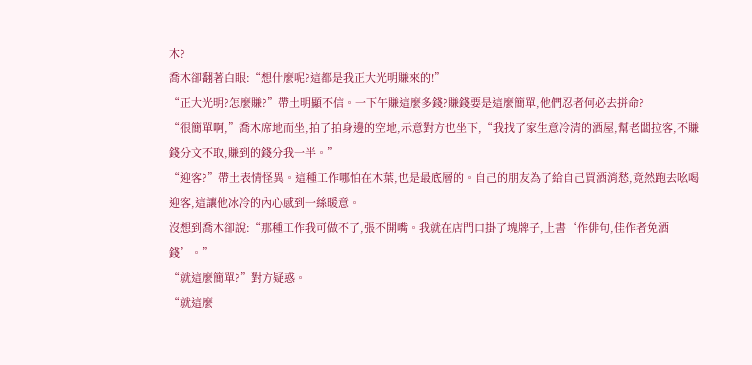木?
喬木卻翻著白眼:“想什麼呢?這都是我正大光明賺來的!”
“正大光明?怎麼賺?”帶土明顯不信。一下午賺這麼多錢?賺錢要是這麼簡單,他們忍者何必去拼命?
“很簡單啊,”喬木席地而坐,拍了拍身邊的空地,示意對方也坐下,“我找了家生意冷清的酒屋,幫老闆拉客,不賺錢分文不取,賺到的錢分我一半。”
“迎客?”帶土表情怪異。這種工作哪怕在木葉,也是最底層的。自己的朋友為了給自己買酒消愁,竟然跑去吆喝迎客,這讓他冰冷的內心感到一絲暖意。
沒想到喬木卻說:“那種工作我可做不了,張不開嘴。我就在店門口掛了塊牌子,上書‘作俳句,佳作者免酒錢’。”
“就這麼簡單?”對方疑惑。
“就這麼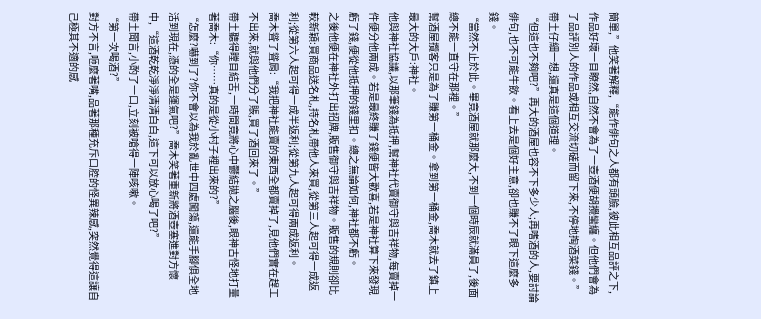簡單,”他笑著解釋,“能作俳句之人都有頭臉,彼此相互品評之下,作品好壞一目瞭然,自然不會為了一壺酒便胡攪蠻纏。但他們會為了品評別人的作品或相互交流切磋而留下來,不停地掏酒菜錢。”
帶土仔細一想,還真是這個道理。
“但這也不夠吧?”再大的酒屋也容不下多少人;再嗜酒的人,要討論俳句,也不可能牛飲。看上去是個好主意,卻也賺不了眼下這麼多錢。
“當然不止於此。畢竟酒屋就那麼大,不到一個時辰就滿員了,後面總不能一直守在那裡。”
幫酒屋攬客只是為了賺第一桶金。拿到第一桶金,喬木就去了鎮上最大的大戶:神社。
他與神社協議,以那筆錢為抵押,幫神社代賣御守與吉祥物,每賣掉一件便分他兩成。若是最終賺了錢便皆大歡喜,若是神社算下來發現虧了錢,便從他抵押的錢里扣。總之無論如何,神社都不虧。
之後他便在神社外打出招牌,販售御守與吉祥物。販售的規則卻比較新穎:買商品送名札,持名札帶他人來買,從第三人起可得一成返利;從第六人起可得一成半返利;從第九人起可得兩成返利。
喬木聳了聳肩:“我把神社能賣的東西全都賣掉了,見他們實在趕工不出來,就與他們分了賬,買了酒回來了。”
帶土聽得瞠目結舌,一時間竟將心中鬱結拋之腦後,眼神古怪地打量著喬木:“你……真的是從小村子裡出來的?”
“怎麼?嚇到了?你不會以為我於亂世中四處闖蕩,還能手腳俱全地活到現在,憑的全是運氣吧?”喬木笑著重新將酒壺塞進對方懷中,“這酒乾乾淨淨清清白白,這下可以放心喝了吧?”
帶土聞言,小酌了一口,立刻被嗆得一陣咳嗽。
“第一次喝酒?”
對方不言,咂麼著嘴,品著那種充斥口腔的怪異辣感,突然覺得這讓自己極其不適的感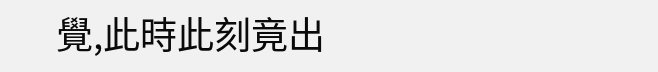覺,此時此刻竟出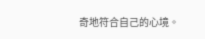奇地符合自己的心境。